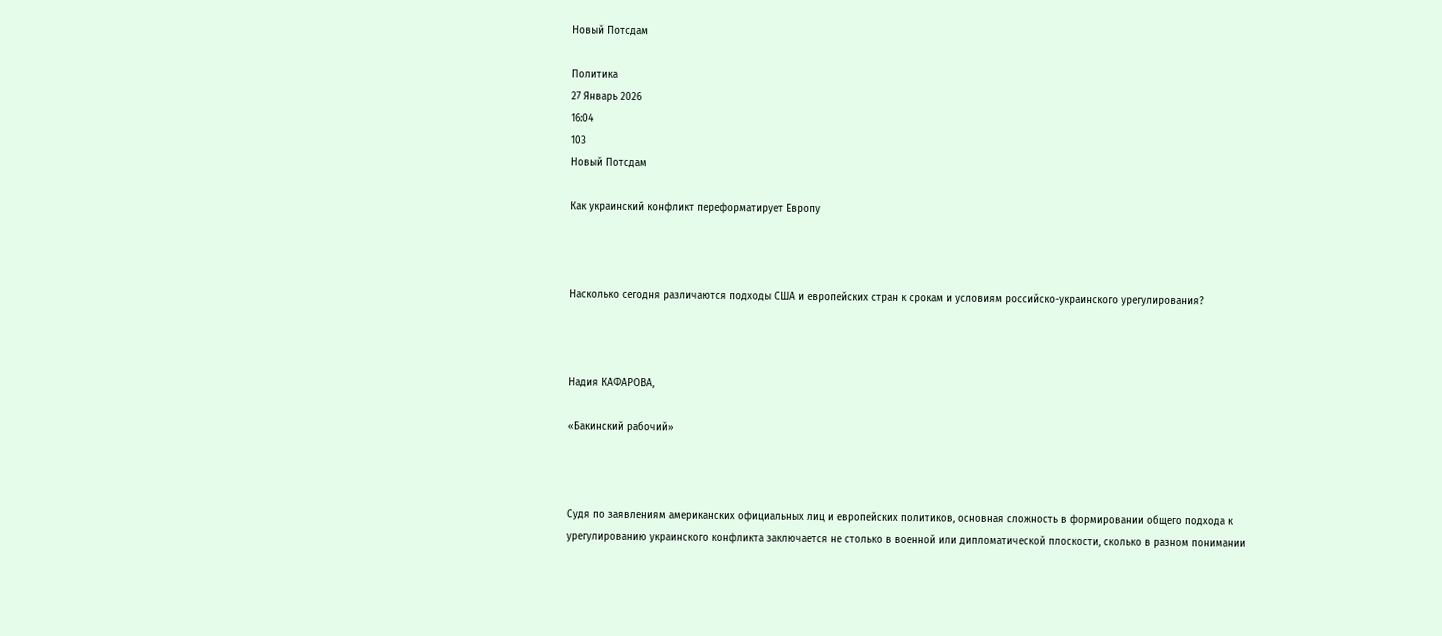Новый Потсдам

Политика
27 Январь 2026
16:04
103
Новый Потсдам

Как украинский конфликт переформатирует Европу



Насколько сегодня различаются подходы США и европейских стран к срокам и условиям российско-украинского урегулирования?



Надия КАФАРОВА,

«Бакинский рабочий»



Судя по заявлениям американских официальных лиц и европейских политиков, основная сложность в формировании общего подхода к урегулированию украинского конфликта заключается не столько в военной или дипломатической плоскости, сколько в разном понимании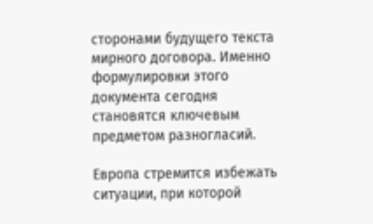сторонами будущего текста мирного договора. Именно формулировки этого документа сегодня становятся ключевым предметом разногласий.

Европа стремится избежать ситуации, при которой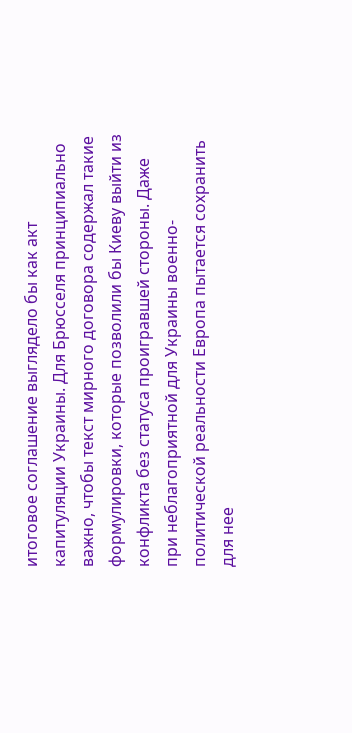итоговое соглашение выглядело бы как акт капитуляции Украины. Для Брюсселя принципиально важно, чтобы текст мирного договора содержал такие формулировки, которые позволили бы Киеву выйти из конфликта без статуса проигравшей стороны. Даже при неблагоприятной для Украины военно-политической реальности Европа пытается сохранить для нее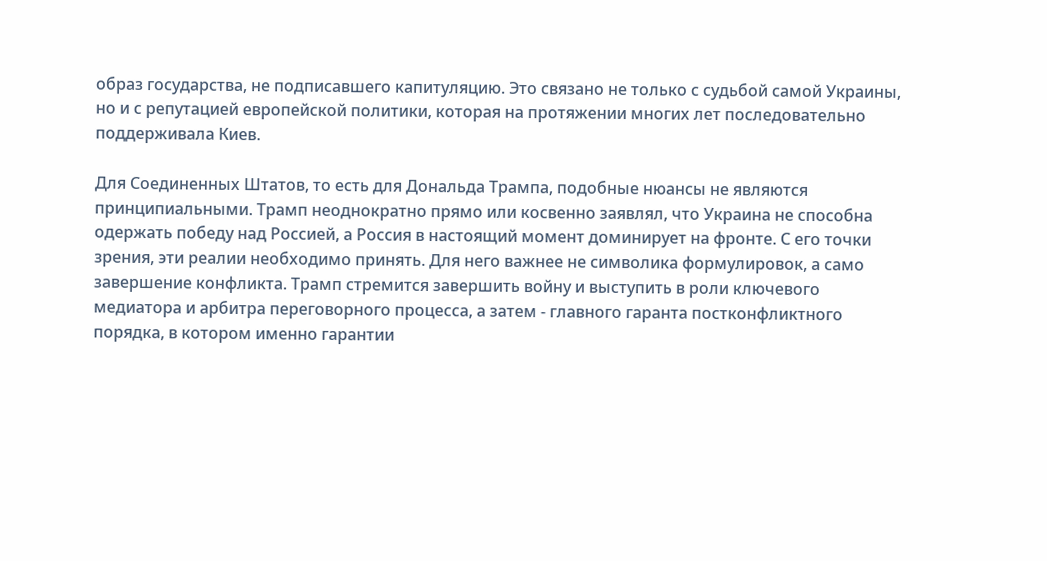образ государства, не подписавшего капитуляцию. Это связано не только с судьбой самой Украины, но и с репутацией европейской политики, которая на протяжении многих лет последовательно поддерживала Киев.

Для Соединенных Штатов, то есть для Дональда Трампа, подобные нюансы не являются принципиальными. Трамп неоднократно прямо или косвенно заявлял, что Украина не способна одержать победу над Россией, а Россия в настоящий момент доминирует на фронте. С его точки зрения, эти реалии необходимо принять. Для него важнее не символика формулировок, а само завершение конфликта. Трамп стремится завершить войну и выступить в роли ключевого медиатора и арбитра переговорного процесса, а затем - главного гаранта постконфликтного порядка, в котором именно гарантии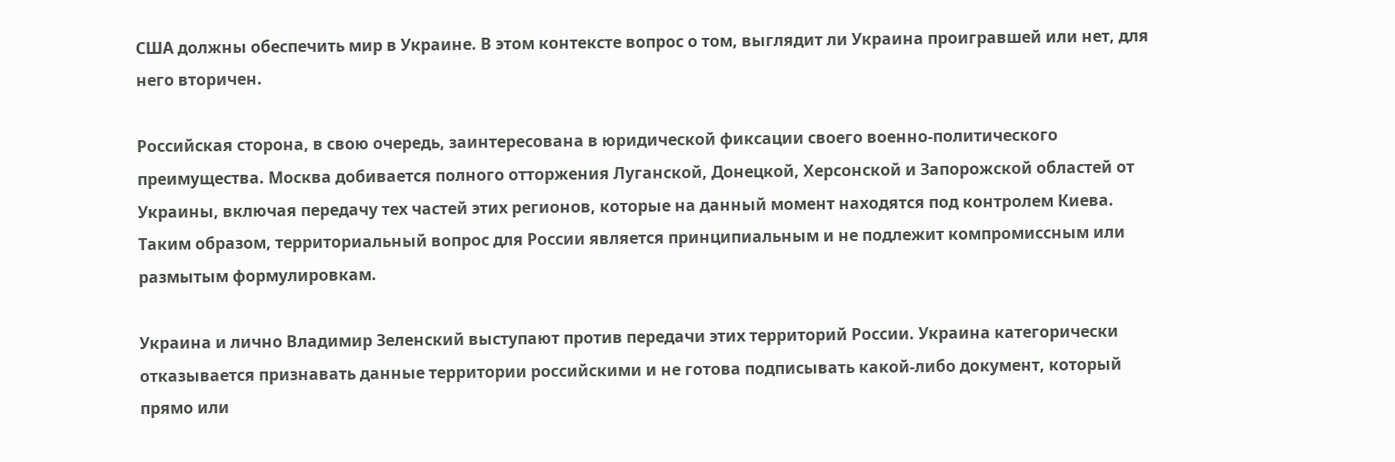США должны обеспечить мир в Украине. В этом контексте вопрос о том, выглядит ли Украина проигравшей или нет, для него вторичен.

Российская сторона, в свою очередь, заинтересована в юридической фиксации своего военно-политического преимущества. Москва добивается полного отторжения Луганской, Донецкой, Херсонской и Запорожской областей от Украины, включая передачу тех частей этих регионов, которые на данный момент находятся под контролем Киева. Таким образом, территориальный вопрос для России является принципиальным и не подлежит компромиссным или размытым формулировкам.

Украина и лично Владимир Зеленский выступают против передачи этих территорий России. Украина категорически отказывается признавать данные территории российскими и не готова подписывать какой-либо документ, который прямо или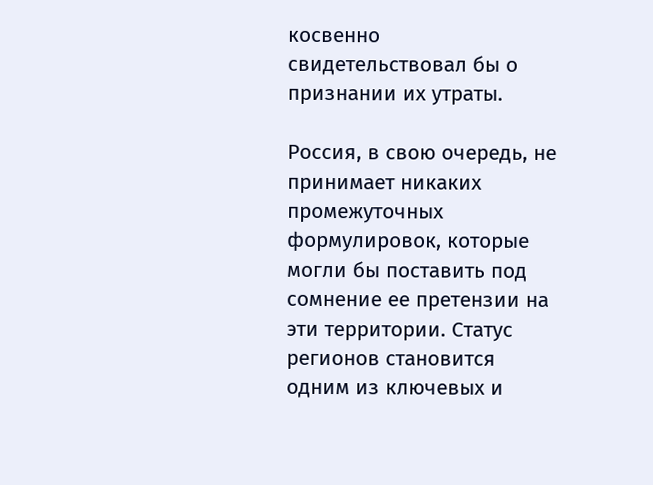косвенно свидетельствовал бы о признании их утраты.

Россия, в свою очередь, не принимает никаких промежуточных формулировок, которые могли бы поставить под сомнение ее претензии на эти территории. Статус регионов становится одним из ключевых и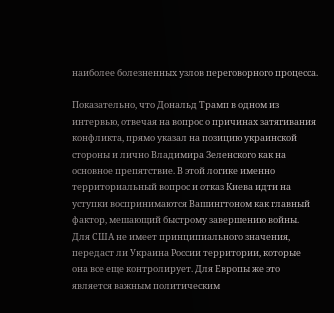наиболее болезненных узлов переговорного процесса.

Показательно, что Дональд Трамп в одном из интервью, отвечая на вопрос о причинах затягивания конфликта, прямо указал на позицию украинской стороны и лично Владимира Зеленского как на основное препятствие. В этой логике именно территориальный вопрос и отказ Киева идти на уступки воспринимаются Вашингтоном как главный фактор, мешающий быстрому завершению войны. Для США не имеет принципиального значения, передаст ли Украина России территории, которые она все еще контролирует. Для Европы же это является важным политическим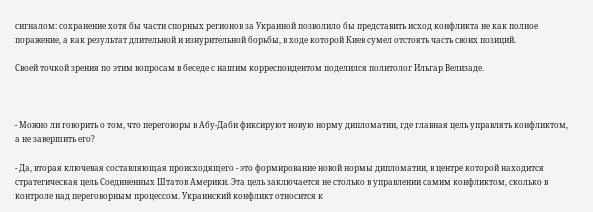сигналом: сохранение хотя бы части спорных регионов за Украиной позволило бы представить исход конфликта не как полное поражение, а как результат длительной и изнурительной борьбы, в ходе которой Киев сумел отстоять часть своих позиций.

Своей точкой зрения по этим вопросам в беседе с нашим корреспондентом поделился политолог Ильгар Велизаде.



- Можно ли говорить о том, что переговоры в Абу-Даби фиксируют новую норму дипломатии, где главная цель управлять конфликтом, а не завершить его?

- Да, вторая ключевая составляющая происходящего - это формирование новой нормы дипломатии, в центре которой находится стратегическая цель Соединенных Штатов Америки. Эта цель заключается не столько в управлении самим конфликтом, сколько в контроле над переговорным процессом. Украинский конфликт относится к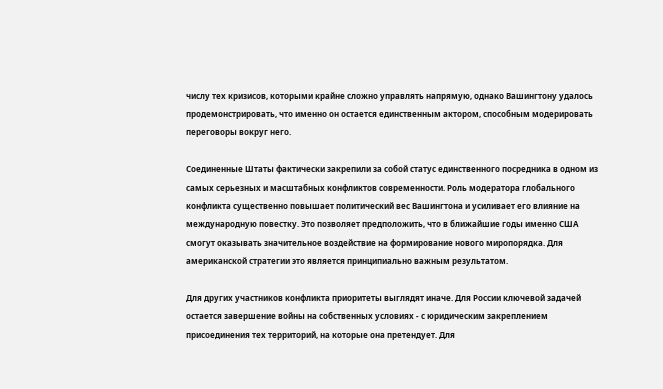числу тех кризисов, которыми крайне сложно управлять напрямую, однако Вашингтону удалось продемонстрировать, что именно он остается единственным актором, способным модерировать переговоры вокруг него.

Соединенные Штаты фактически закрепили за собой статус единственного посредника в одном из самых серьезных и масштабных конфликтов современности. Роль модератора глобального конфликта существенно повышает политический вес Вашингтона и усиливает его влияние на международную повестку. Это позволяет предположить, что в ближайшие годы именно США смогут оказывать значительное воздействие на формирование нового миропорядка. Для американской стратегии это является принципиально важным результатом.

Для других участников конфликта приоритеты выглядят иначе. Для России ключевой задачей остается завершение войны на собственных условиях - с юридическим закреплением присоединения тех территорий, на которые она претендует. Для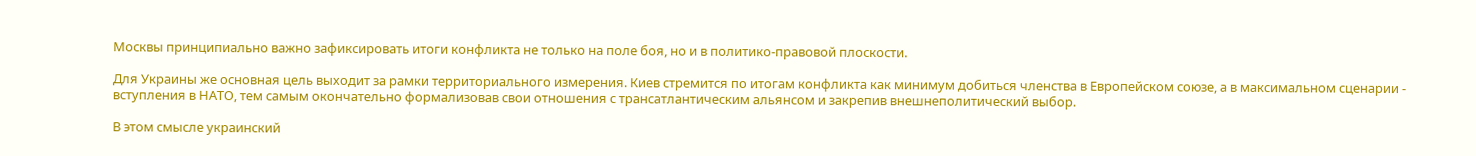Москвы принципиально важно зафиксировать итоги конфликта не только на поле боя, но и в политико-правовой плоскости.

Для Украины же основная цель выходит за рамки территориального измерения. Киев стремится по итогам конфликта как минимум добиться членства в Европейском союзе, а в максимальном сценарии - вступления в НАТО, тем самым окончательно формализовав свои отношения с трансатлантическим альянсом и закрепив внешнеполитический выбор.

В этом смысле украинский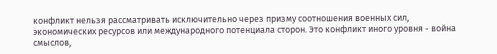конфликт нельзя рассматривать исключительно через призму соотношения военных сил, экономических ресурсов или международного потенциала сторон. Это конфликт иного уровня - война смыслов,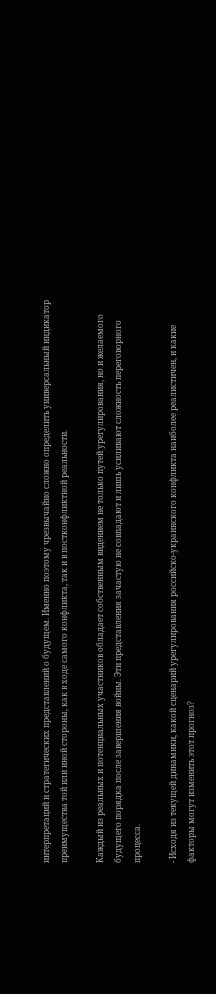интерпретаций и стратегических представлений о будущем. Именно поэтому чрезвычайно сложно определить универсальный индикатор преимущества той или иной стороны, как в ходе самого конфликта, так и в постконфликтной реальности.

Каждый из реальных и потенциальных участников обладает собственным видением не только путей урегулирования, но и желаемого будущего порядка после завершения войны. Эти представления зачастую не совпадают и лишь усиливают сложность переговорного процесса.

- Исходя из текущей динамики, какой сценарий урегулирования российско-украинского конфликта наиболее реалистичен, и какие факторы могут изменить этот прогноз?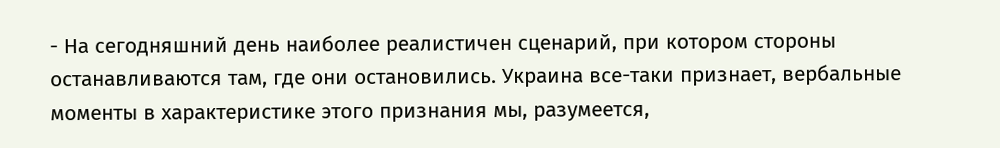- На сегодняшний день наиболее реалистичен сценарий, при котором стороны останавливаются там, где они остановились. Украина все-таки признает, вербальные моменты в характеристике этого признания мы, разумеется,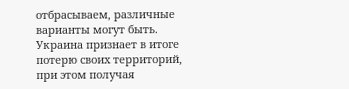отбрасываем, различные варианты могут быть. Украина признает в итоге потерю своих территорий, при этом получая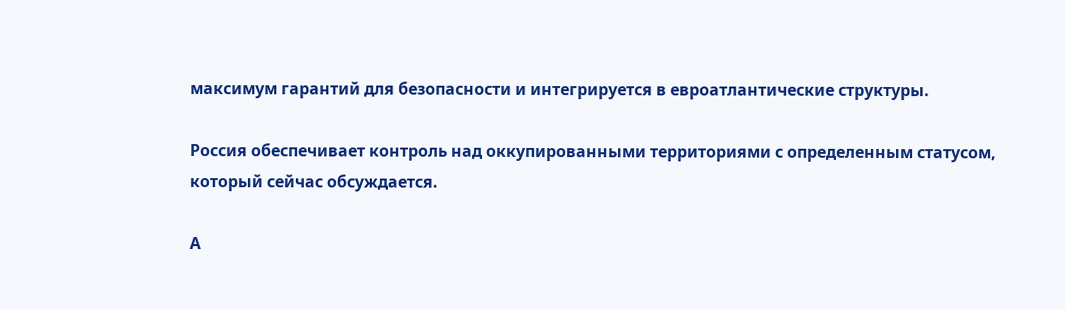максимум гарантий для безопасности и интегрируется в евроатлантические структуры.

Россия обеспечивает контроль над оккупированными территориями с определенным статусом, который сейчас обсуждается.

А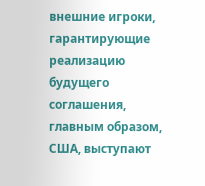внешние игроки, гарантирующие реализацию будущего соглашения, главным образом, США, выступают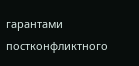гарантами постконфликтного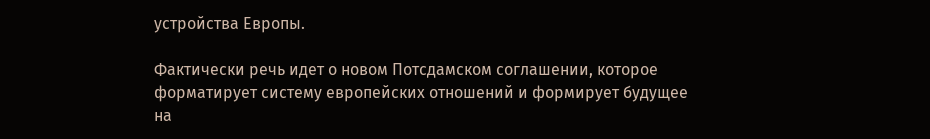устройства Европы.

Фактически речь идет о новом Потсдамском соглашении, которое форматирует систему европейских отношений и формирует будущее на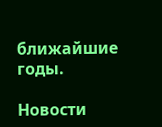ближайшие годы.

Новости